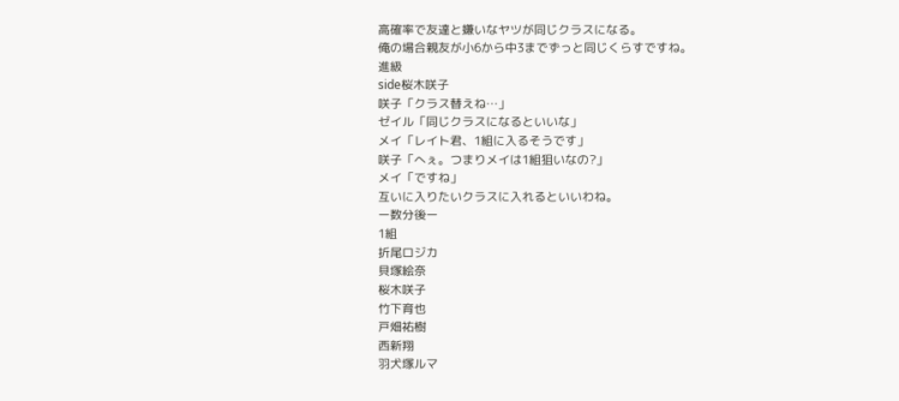高確率で友達と嫌いなヤツが同じクラスになる。
俺の場合親友が小6から中3までずっと同じくらすですね。
進級
side桜木咲子
咲子「クラス替えね…」
ゼイル「同じクラスになるといいな」
メイ「レイト君、1組に入るそうです」
咲子「へぇ。つまりメイは1組狙いなの?」
メイ「ですね」
互いに入りたいクラスに入れるといいわね。
ー数分後ー
1組
折尾ロジカ
貝塚絵奈
桜木咲子
竹下育也
戸畑祐樹
西新翔
羽犬塚ルマ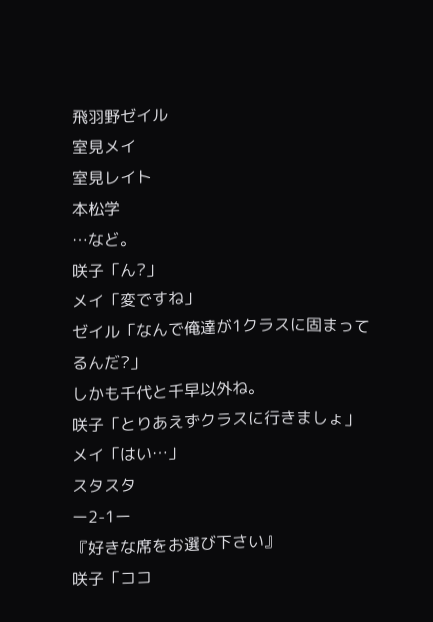飛羽野ゼイル
室見メイ
室見レイト
本松学
…など。
咲子「ん?」
メイ「変ですね」
ゼイル「なんで俺達が1クラスに固まってるんだ?」
しかも千代と千早以外ね。
咲子「とりあえずクラスに行きましょ」
メイ「はい…」
スタスタ
ー2-1ー
『好きな席をお選び下さい』
咲子「ココ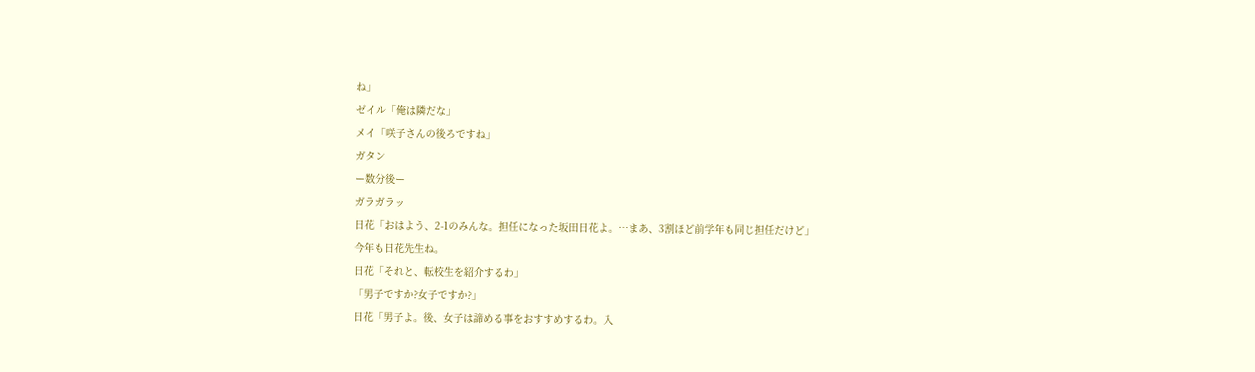ね」
ゼイル「俺は隣だな」
メイ「咲子さんの後ろですね」
ガタン
ー数分後ー
ガラガラッ
日花「おはよう、2-1のみんな。担任になった坂田日花よ。…まあ、3割ほど前学年も同じ担任だけど」
今年も日花先生ね。
日花「それと、転校生を紹介するわ」
「男子ですか?女子ですか?」
日花「男子よ。後、女子は諦める事をおすすめするわ。入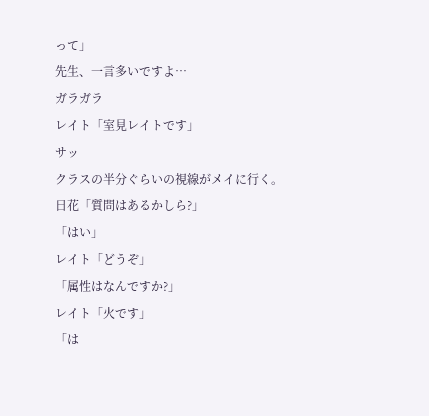って」
先生、一言多いですよ…
ガラガラ
レイト「室見レイトです」
サッ
クラスの半分ぐらいの視線がメイに行く。
日花「質問はあるかしら?」
「はい」
レイト「どうぞ」
「属性はなんですか?」
レイト「火です」
「は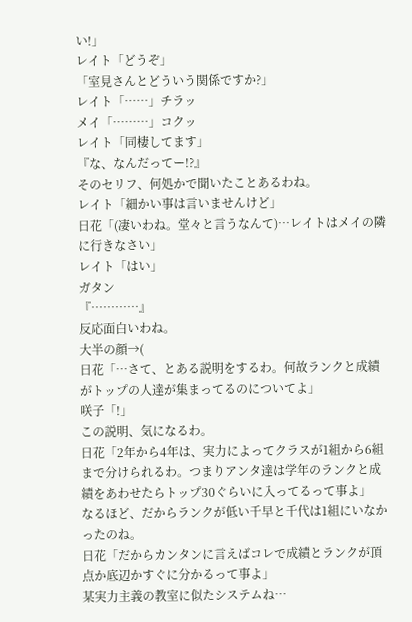い!」
レイト「どうぞ」
「室見さんとどういう関係ですか?」
レイト「……」チラッ
メイ「………」コクッ
レイト「同棲してます」
『な、なんだってー!?』
そのセリフ、何処かで聞いたことあるわね。
レイト「細かい事は言いませんけど」
日花「(凄いわね。堂々と言うなんて)…レイトはメイの隣に行きなさい」
レイト「はい」
ガタン
『…………』
反応面白いわね。
大半の顔→(
日花「…さて、とある説明をするわ。何故ランクと成績がトップの人達が集まってるのについてよ」
咲子「!」
この説明、気になるわ。
日花「2年から4年は、実力によってクラスが1組から6組まで分けられるわ。つまりアンタ達は学年のランクと成績をあわせたらトップ30ぐらいに入ってるって事よ」
なるほど、だからランクが低い千早と千代は1組にいなかったのね。
日花「だからカンタンに言えばコレで成績とランクが頂点か底辺かすぐに分かるって事よ」
某実力主義の教室に似たシステムね…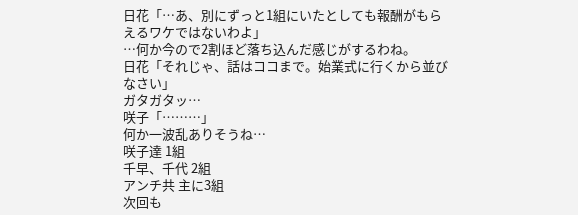日花「…あ、別にずっと1組にいたとしても報酬がもらえるワケではないわよ」
…何か今ので2割ほど落ち込んだ感じがするわね。
日花「それじゃ、話はココまで。始業式に行くから並びなさい」
ガタガタッ…
咲子「………」
何か一波乱ありそうね…
咲子達 1組
千早、千代 2組
アンチ共 主に3組
次回も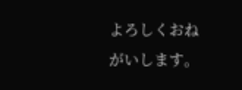よろしくおねがいします。